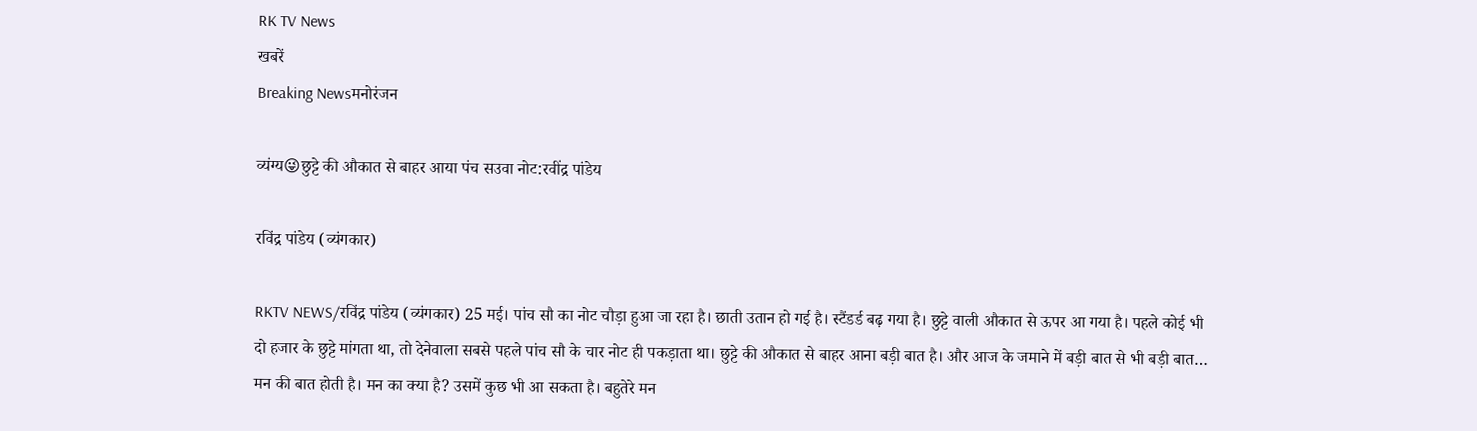RK TV News
खबरें
Breaking Newsमनोरंजन

व्यंग्य😜छुट्टे की औकात से बाहर आया पंच सउवा नोट:रवींद्र पांडेय

रविंद्र पांडेय (व्यंगकार)

RKTV NEWS/रविंद्र पांडेय (व्यंगकार) 25 मई। पांच सौ का नोट चौड़ा हुआ जा रहा है। छाती उतान हो गई है। स्टैंडर्ड बढ़ गया है। छुट्टे वाली औकात से ऊपर आ गया है। पहले कोई भी दो हजार के छुट्टे मांगता था, तो देनेवाला सबसे पहले पांच सौ के चार नोट ही पकड़ाता था। छुट्टे की औकात से बाहर आना बड़ी बात है। और आज के जमाने में बड़ी बात से भी बड़ी बात… मन की बात होती है। मन का क्या है? उसमें कुछ भी आ सकता है। बहुतेरे मन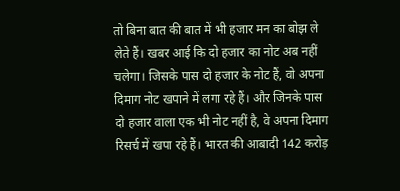तो बिना बात की बात में भी हजार मन का बोझ ले लेते हैं। खबर आई कि दो हजार का नोट अब नहीं चलेगा। जिसके पास दो हजार के नोट हैं, वो अपना दिमाग नोट खपाने में लगा रहे हैं। और जिनके पास दो हजार वाला एक भी नोट नहीं है, वे अपना दिमाग रिसर्च में खपा रहे हैं। भारत की आबादी 142 करोड़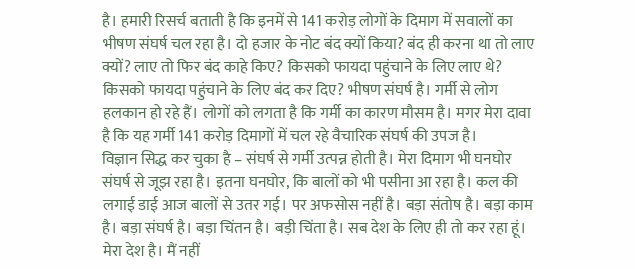है। हमारी रिसर्च बताती है कि इनमें से 141 करोड़ लोगों के दिमाग में सवालों का भीषण संघर्ष चल रहा है। दो हजार के नोट बंद क्यों किया? बंद ही करना था तो लाए क्यों? लाए तो फिर बंद काहे किए? किसको फायदा पहुंचाने के लिए लाए थे? किसको फायदा पहुंचाने के लिए बंद कर दिए? भीषण संघर्ष है। गर्मी से लोग हलकान हो रहे हैं। लोगों को लगता है कि गर्मी का कारण मौसम है। मगर मेरा दावा है कि यह गर्मी 141 करोड़ दिमागों में चल रहे वैचारिक संघर्ष की उपज है।
विज्ञान सिद्ध कर चुका है – संघर्ष से गर्मी उत्पन्न होती है। मेरा दिमाग भी घनघोर संघर्ष से जूझ रहा है। इतना घनघोर, कि बालों को भी पसीना आ रहा है। कल की लगाई डाई आज बालों से उतर गई। पर अफसोस नहीं है। बड़ा संतोष है। बड़ा काम है। बड़ा संघर्ष है। बड़ा चिंतन है। बड़ी चिंता है। सब देश के लिए ही तो कर रहा हूं। मेरा देश है। मैं नहीं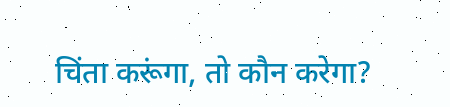चिंता करूंगा, तो कौन करेगा?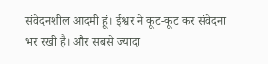संवेदनशील आदमी हूं। ईश्वर ने कूट-कूट कर संवेदना भर रखी है। और सबसे ज्यादा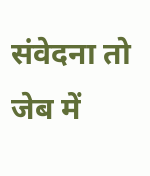संवेदना तो जेब में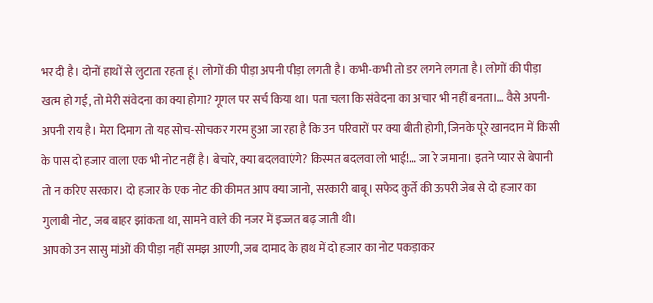भर दी है। दोनों हाथों से लुटाता रहता हूं। लोगों की पीड़ा अपनी पीड़ा लगती है। कभी-कभी तो डर लगने लगता है। लोगों की पीड़ा खत्म हो गई, तो मेरी संवेदना का क्या होगा? गूगल पर सर्च किया था। पता चला कि संवेदना का अचार भी नहीं बनता।… वैसे अपनी-अपनी राय है। मेरा दिमाग तो यह सोच-सोचकर गरम हुआ जा रहा है कि उन परिवारों पर क्या बीती होगी, जिनके पूरे खानदान में किसी के पास दो हजार वाला एक भी नोट नहीं है। बेचारे, क्या बदलवाएंगे? किस्मत बदलवा लो भाई!… जा रे जमाना। इतने प्यार से बेपानी तो न करिए सरकार। दो हजार के एक नोट की कीमत आप क्या जानो, सरकारी बाबू। सफेद कुर्ते की ऊपरी जेब से दो हजार का गुलाबी नोट, जब बाहर झांकता था, सामने वाले की नजर में इज्जत बढ़ जाती थी।
आपको उन सासु मांओं की पीड़ा नहीं समझ आएगी, जब दामाद के हाथ में दो हजार का नोट पकड़ाकर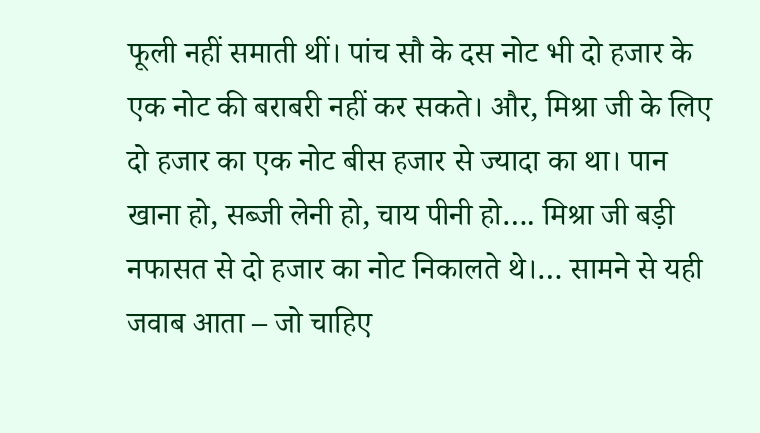फूली नहीं समाती थीं। पांच सौ के दस नोट भी दो हजार के एक नोट की बराबरी नहीं कर सकते। और, मिश्रा जी के लिए दो हजार का एक नोट बीस हजार से ज्यादा का था। पान खाना हो, सब्जी लेनी हो, चाय पीनी हो…. मिश्रा जी बड़ी नफासत से दो हजार का नोट निकालते थे।… सामने से यही जवाब आता – जो चाहिए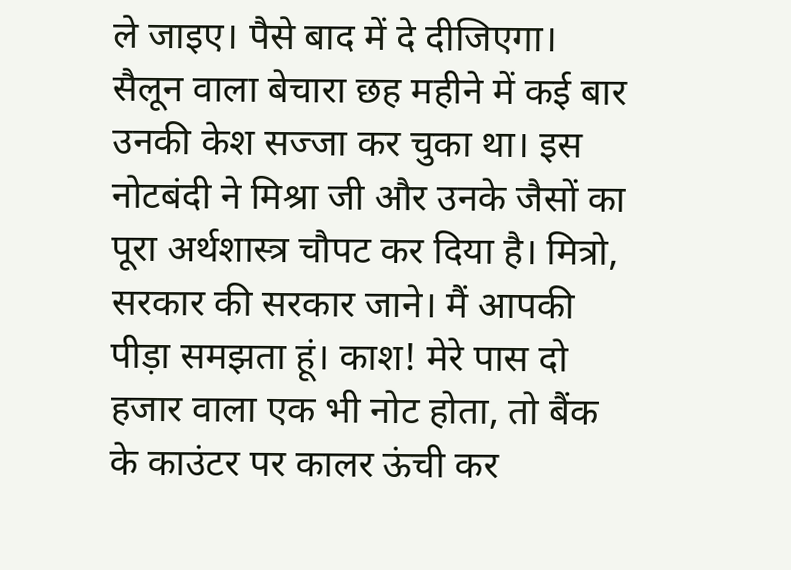ले जाइए। पैसे बाद में दे दीजिएगा। सैलून वाला बेचारा छह महीने में कई बार उनकी केश सज्जा कर चुका था। इस नोटबंदी ने मिश्रा जी और उनके जैसों का पूरा अर्थशास्त्र चौपट कर दिया है। मित्रो, सरकार की सरकार जाने। मैं आपकी पीड़ा समझता हूं। काश! मेरे पास दो हजार वाला एक भी नोट होता, तो बैंक के काउंटर पर कालर ऊंची कर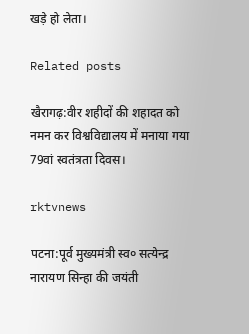खड़े हो लेता।

Related posts

खैरागढ़:वीर शहीदों की शहादत को नमन कर विश्वविद्यालय में मनाया गया 79वां स्वतंत्रता दिवस।

rktvnews

पटना:पूर्व मुख्यमंत्री स्व० सत्येन्द्र नारायण सिन्हा की जयंती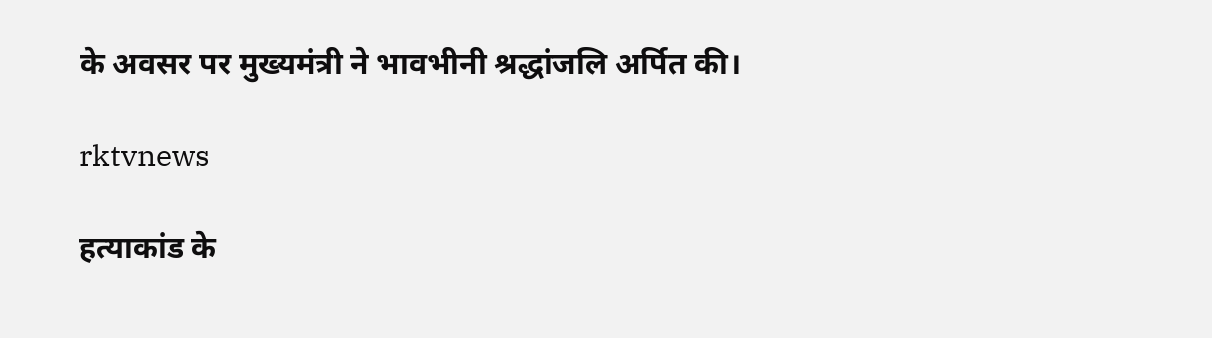के अवसर पर मुख्यमंत्री ने भावभीनी श्रद्धांजलि अर्पित की।

rktvnews

हत्याकांड के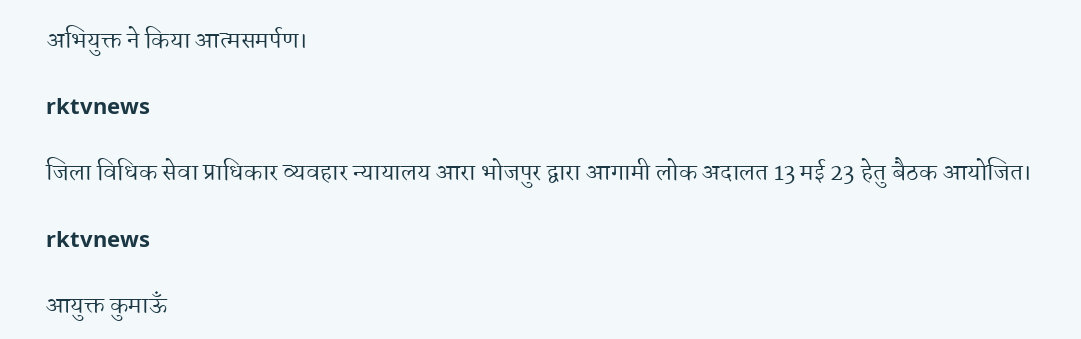अभियुक्त ने किया आत्मसमर्पण।

rktvnews

जिला विधिक सेवा प्राधिकार व्यवहार न्यायालय आरा भोजपुर द्वारा आगामी लोक अदालत 13 मई 23 हेतु बैठक आयोजित।

rktvnews

आयुक्त कुमाऊँ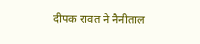दीपक रावत ने नैनीताल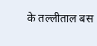के तल्लीताल बस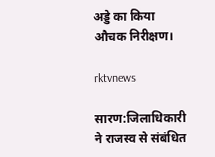अड्डे का किया औचक निरीक्षण।

rktvnews

सारण:जिलाधिकारी ने राजस्व से संबंधित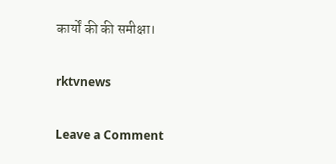कार्यों की की समीक्षा।

rktvnews

Leave a Comment